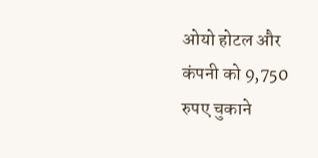ओयो होटल और कंपनी को 9,750 रुपए चुकाने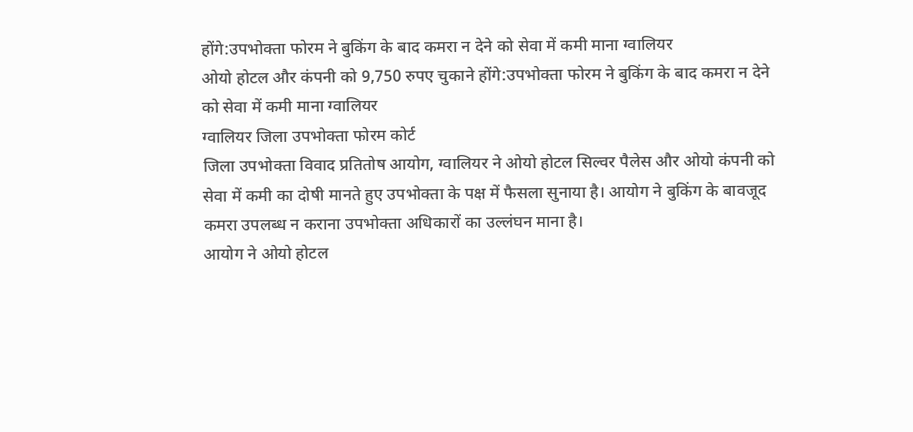होंगे:उपभोक्ता फोरम ने बुकिंग के बाद कमरा न देने को सेवा में कमी माना ग्वालियर
ओयो होटल और कंपनी को 9,750 रुपए चुकाने होंगे:उपभोक्ता फोरम ने बुकिंग के बाद कमरा न देने को सेवा में कमी माना ग्वालियर
ग्वालियर जिला उपभोक्ता फोरम कोर्ट
जिला उपभोक्ता विवाद प्रतितोष आयोग, ग्वालियर ने ओयो होटल सिल्वर पैलेस और ओयो कंपनी को सेवा में कमी का दोषी मानते हुए उपभोक्ता के पक्ष में फैसला सुनाया है। आयोग ने बुकिंग के बावजूद कमरा उपलब्ध न कराना उपभोक्ता अधिकारों का उल्लंघन माना है।
आयोग ने ओयो होटल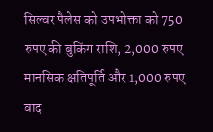सिल्वर पैलेस को उपभोक्ता को 750 रुपए की बुकिंग राशि, 2,000 रुपए मानसिक क्षतिपूर्ति और 1,000 रुपए वाद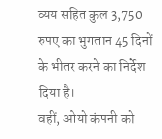व्यय सहित कुल 3,750 रुपए का भुगतान 45 दिनों के भीतर करने का निर्देश दिया है।
वहीं, ओयो कंपनी को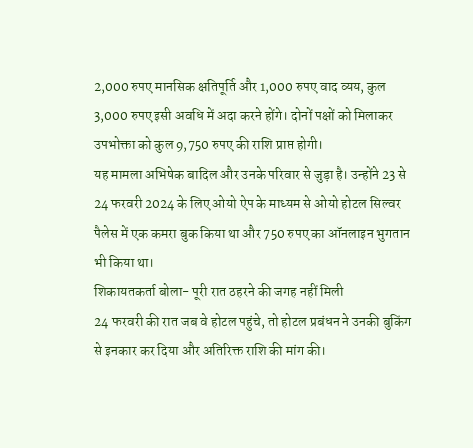2,000 रुपए मानसिक क्षतिपूर्ति और 1,000 रुपए वाद व्यय, कुल 3,000 रुपए इसी अवधि में अदा करने होंगे। दोनों पक्षों को मिलाकर उपभोक्ता को कुल 9,750 रुपए की राशि प्राप्त होगी।
यह मामला अभिषेक बादिल और उनके परिवार से जुड़ा है। उन्होंने 23 से 24 फरवरी 2024 के लिए ओयो ऐप के माध्यम से ओयो होटल सिल्वर पैलेस में एक कमरा बुक किया था और 750 रुपए का ऑनलाइन भुगतान भी किया था।
शिकायतकर्ता बोला- पूरी रात ठहरने की जगह नहीं मिली
24 फरवरी की रात जब वे होटल पहुंचे, तो होटल प्रबंधन ने उनकी बुकिंग से इनकार कर दिया और अतिरिक्त राशि की मांग की।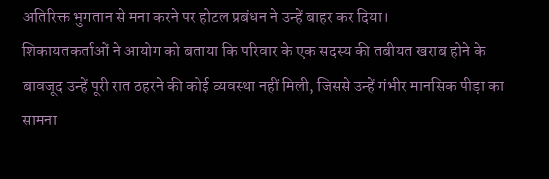अतिरिक्त भुगतान से मना करने पर होटल प्रबंधन ने उन्हें बाहर कर दिया।
शिकायतकर्ताओं ने आयोग को बताया कि परिवार के एक सदस्य की तबीयत खराब होने के बावजूद उन्हें पूरी रात ठहरने की कोई व्यवस्था नहीं मिली, जिससे उन्हें गंभीर मानसिक पीड़ा का सामना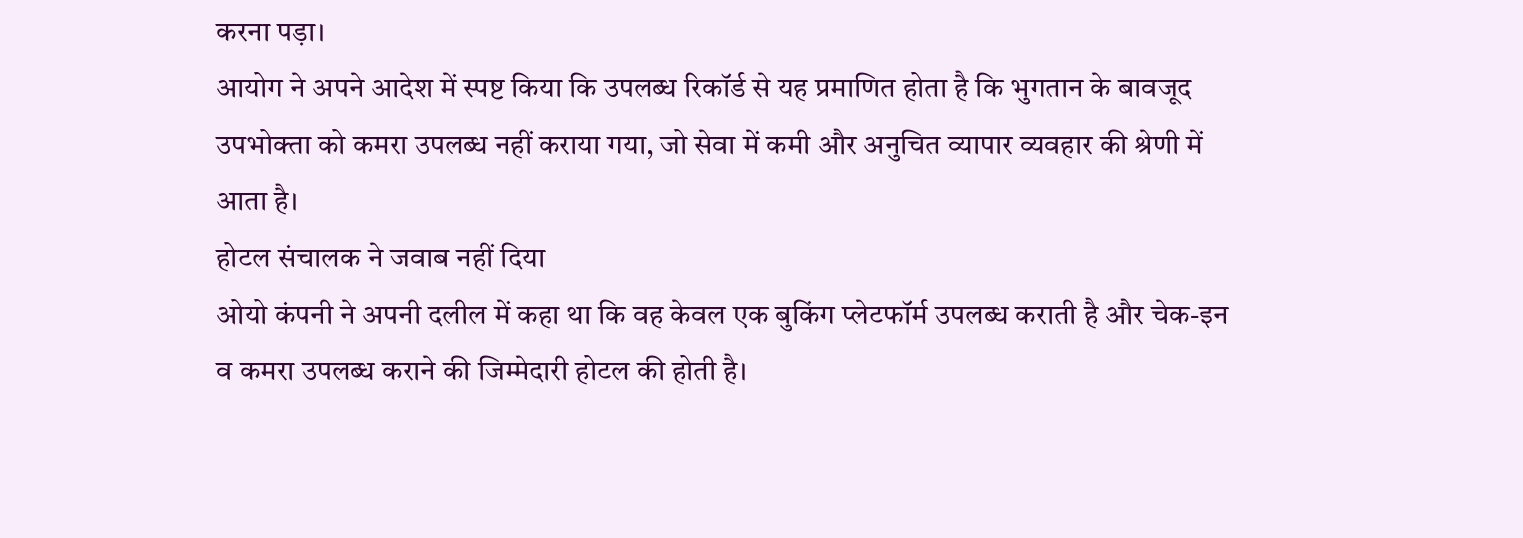करना पड़ा।
आयोग ने अपने आदेश में स्पष्ट किया कि उपलब्ध रिकॉर्ड से यह प्रमाणित होता है कि भुगतान के बावजूद उपभोक्ता को कमरा उपलब्ध नहीं कराया गया, जो सेवा में कमी और अनुचित व्यापार व्यवहार की श्रेणी में आता है।
होटल संचालक ने जवाब नहीं दिया
ओयो कंपनी ने अपनी दलील में कहा था कि वह केवल एक बुकिंग प्लेटफॉर्म उपलब्ध कराती है और चेक-इन व कमरा उपलब्ध कराने की जिम्मेदारी होटल की होती है।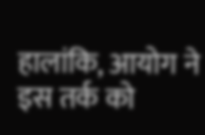हालांकि, आयोग ने इस तर्क को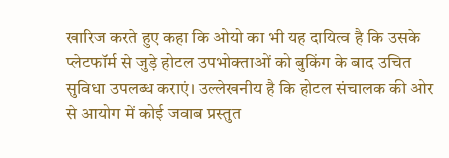खारिज करते हुए कहा कि ओयो का भी यह दायित्व है कि उसके प्लेटफॉर्म से जुड़े होटल उपभोक्ताओं को बुकिंग के बाद उचित सुविधा उपलब्ध कराएं। उल्लेखनीय है कि होटल संचालक की ओर से आयोग में कोई जवाब प्रस्तुत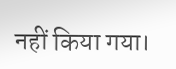नहीं किया गया।